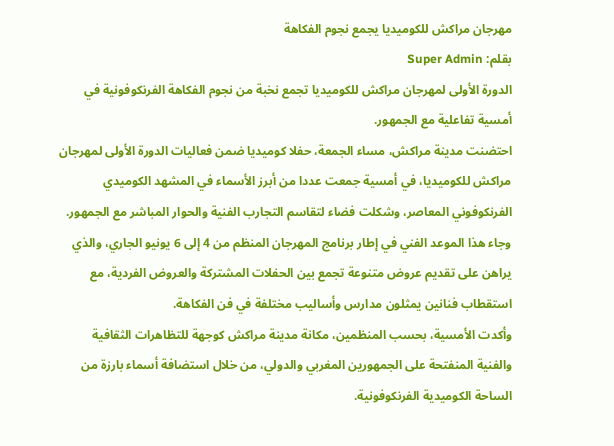مهرجان مراكش للكوميديا يجمع نجوم الفكاهة
بقلم: Super Admin
الدورة الأولى لمهرجان مراكش للكوميديا تجمع نخبة من نجوم الفكاهة الفرنكوفونية في أمسية تفاعلية مع الجمهور.
احتضنت مدينة مراكش، مساء الجمعة، حفلا كوميديا ضمن فعاليات الدورة الأولى لمهرجان مراكش للكوميديا، في أمسية جمعت عددا من أبرز الأسماء في المشهد الكوميدي الفرنكوفوني المعاصر، وشكلت فضاء لتقاسم التجارب الفنية والحوار المباشر مع الجمهور.
وجاء هذا الموعد الفني في إطار برنامج المهرجان المنظم من 4 إلى 6 يونيو الجاري، والذي يراهن على تقديم عروض متنوعة تجمع بين الحفلات المشتركة والعروض الفردية، مع استقطاب فنانين يمثلون مدارس وأساليب مختلفة في فن الفكاهة.
وأكدت الأمسية، بحسب المنظمين، مكانة مدينة مراكش كوجهة للتظاهرات الثقافية والفنية المنفتحة على الجمهورين المغربي والدولي، من خلال استضافة أسماء بارزة من الساحة الكوميدية الفرنكوفونية.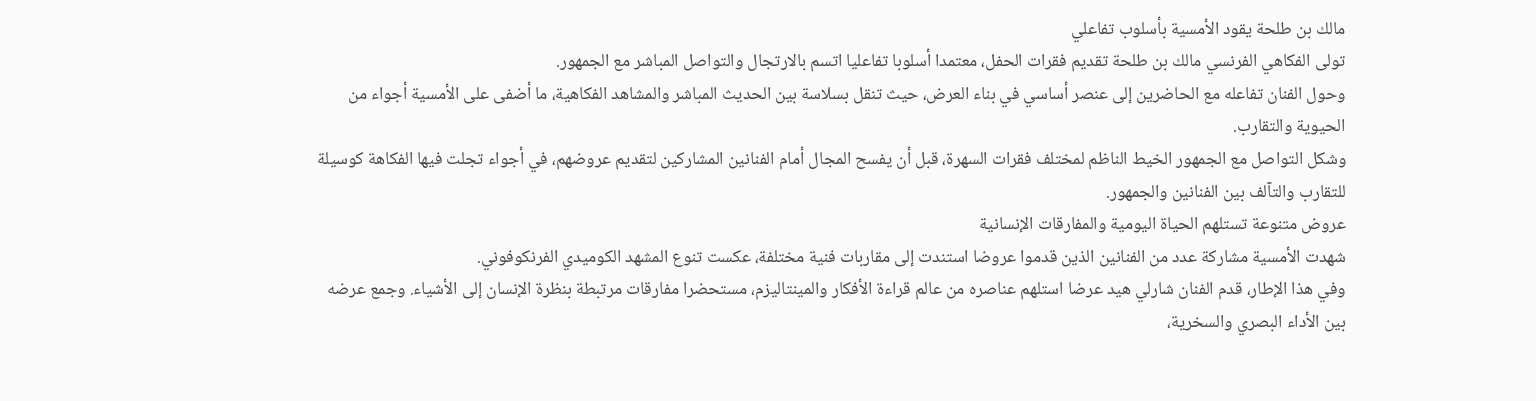مالك بن طلحة يقود الأمسية بأسلوب تفاعلي
تولى الفكاهي الفرنسي مالك بن طلحة تقديم فقرات الحفل، معتمدا أسلوبا تفاعليا اتسم بالارتجال والتواصل المباشر مع الجمهور.
وحول الفنان تفاعله مع الحاضرين إلى عنصر أساسي في بناء العرض، حيث تنقل بسلاسة بين الحديث المباشر والمشاهد الفكاهية، ما أضفى على الأمسية أجواء من الحيوية والتقارب.
وشكل التواصل مع الجمهور الخيط الناظم لمختلف فقرات السهرة، قبل أن يفسح المجال أمام الفنانين المشاركين لتقديم عروضهم، في أجواء تجلت فيها الفكاهة كوسيلة للتقارب والتآلف بين الفنانين والجمهور.
عروض متنوعة تستلهم الحياة اليومية والمفارقات الإنسانية
شهدت الأمسية مشاركة عدد من الفنانين الذين قدموا عروضا استندت إلى مقاربات فنية مختلفة، عكست تنوع المشهد الكوميدي الفرنكوفوني.
وفي هذا الإطار، قدم الفنان شارلي هيد عرضا استلهم عناصره من عالم قراءة الأفكار والمينتاليزم، مستحضرا مفارقات مرتبطة بنظرة الإنسان إلى الأشياء. وجمع عرضه بين الأداء البصري والسخرية،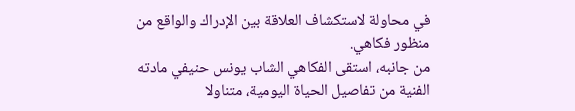في محاولة لاستكشاف العلاقة بين الإدراك والواقع من منظور فكاهي.
من جانبه، استقى الفكاهي الشاب يونس حنيفي مادته الفنية من تفاصيل الحياة اليومية، متناولا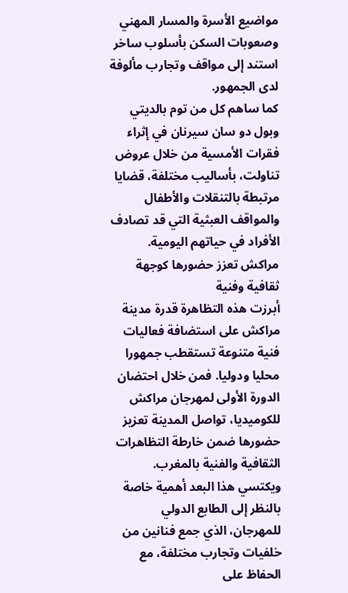مواضيع الأسرة والمسار المهني وصعوبات السكن بأسلوب ساخر استند إلى مواقف وتجارب مألوفة لدى الجمهور.
كما ساهم كل من توم بالديتي وبول دو سان سيرنان في إثراء فقرات الأمسية من خلال عروض تناولت، بأساليب مختلفة، قضايا مرتبطة بالتنقلات والأطفال والمواقف العبثية التي قد تصادف الأفراد في حياتهم اليومية.
مراكش تعزز حضورها كوجهة ثقافية وفنية
أبرزت هذه التظاهرة قدرة مدينة مراكش على استضافة فعاليات فنية متنوعة تستقطب جمهورا محليا ودوليا. فمن خلال احتضان الدورة الأولى لمهرجان مراكش للكوميديا، تواصل المدينة تعزيز حضورها ضمن خارطة التظاهرات الثقافية والفنية بالمغرب.
ويكتسي هذا البعد أهمية خاصة بالنظر إلى الطابع الدولي للمهرجان، الذي جمع فنانين من خلفيات وتجارب مختلفة، مع الحفاظ على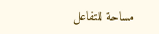مساحة للتفاعل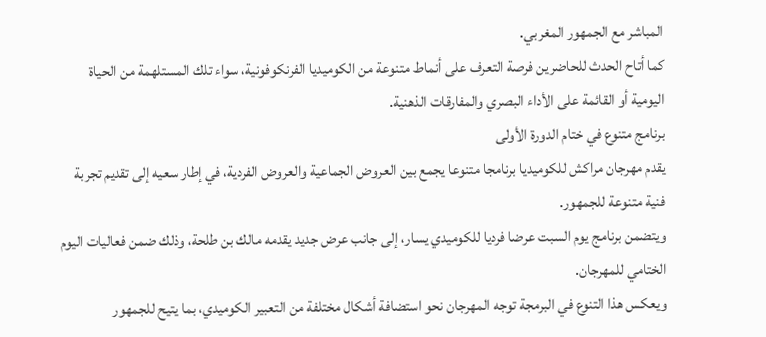المباشر مع الجمهور المغربي.
كما أتاح الحدث للحاضرين فرصة التعرف على أنماط متنوعة من الكوميديا الفرنكوفونية، سواء تلك المستلهمة من الحياة اليومية أو القائمة على الأداء البصري والمفارقات الذهنية.
برنامج متنوع في ختام الدورة الأولى
يقدم مهرجان مراكش للكوميديا برنامجا متنوعا يجمع بين العروض الجماعية والعروض الفردية، في إطار سعيه إلى تقديم تجربة فنية متنوعة للجمهور.
ويتضمن برنامج يوم السبت عرضا فرديا للكوميدي يسار، إلى جانب عرض جديد يقدمه مالك بن طلحة، وذلك ضمن فعاليات اليوم الختامي للمهرجان.
ويعكس هذا التنوع في البرمجة توجه المهرجان نحو استضافة أشكال مختلفة من التعبير الكوميدي، بما يتيح للجمهور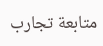متابعة تجارب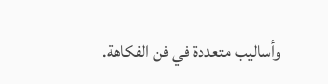وأساليب متعددة في فن الفكاهة.